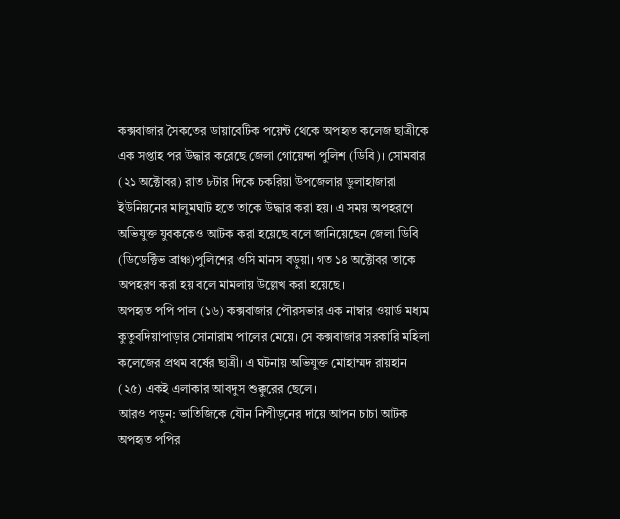কক্সবাজার সৈকতের ডায়াবেটিক পয়েন্ট থেকে অপহৃত কলেজ ছাত্রীকে এক সপ্তাহ পর উদ্ধার করেছে জেলা গোয়েন্দা পুলিশ (ডিবি)। সোমবার (২১ অক্টোবর) রাত ৮টার দিকে চকরিয়া উপজেলার ডুলাহাজারা ইউনিয়নের মালুমঘাট হতে তাকে উদ্ধার করা হয়। এ সময় অপহরণে অভিযুক্ত যুবককেও আটক করা হয়েছে বলে জানিয়েছেন জেলা ডিবি (ডিডেক্টিভ ব্রাঞ্চ)পুলিশের ওসি মানস বড়ুয়া। গত ১৪ অক্টোবর তাকে অপহরণ করা হয় বলে মামলায় উল্লেখ করা হয়েছে।
অপহৃত পপি পাল (১৬) কক্সবাজার পৌরসভার এক নাম্বার ওয়ার্ড মধ্যম কুতুবদিয়াপাড়ার সোনারাম পালের মেয়ে। সে কক্সবাজার সরকারি মহিলা কলেজের প্রথম বর্ষের ছাত্রী। এ ঘটনায় অভিযুক্ত মোহাম্মদ রায়হান (২৫) একই এলাকার আবদুস শুক্কুরের ছেলে।
আরও পড়ুন: ভাতিজিকে যৌন নিপীড়নের দায়ে আপন চাচা আটক
অপহৃত পপির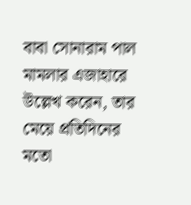বাবা সোনারাম পাল মামলার এজাহারে উল্লেখ করেন, তার মেয়ে প্রতিদিনের মতো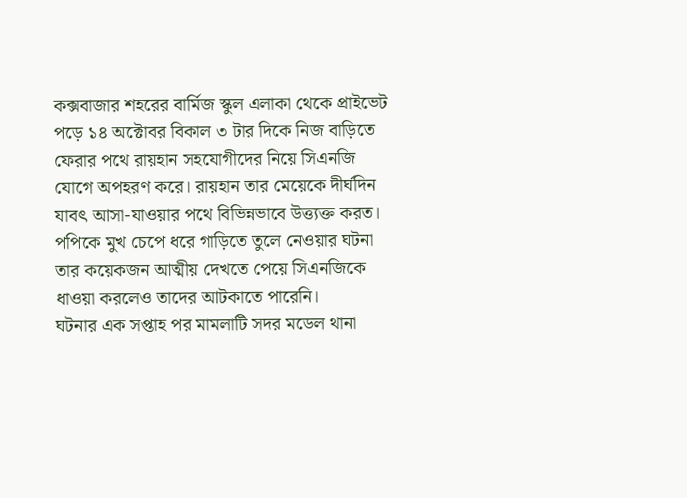কক্সবাজার শহরের বার্মিজ স্কুল এলাকা থেকে প্রাইভেট পড়ে ১৪ অক্টোবর বিকাল ৩ টার দিকে নিজ বাড়িতে ফেরার পথে রায়হান সহযোগীদের নিয়ে সিএনজি যোগে অপহরণ করে। রায়হান তার মেয়েকে দীর্ঘদিন যাবৎ আসা-যাওয়ার পথে বিভিন্নভাবে উত্ত্যক্ত করত। পপিকে মুখ চেপে ধরে গাড়িতে তুলে নেওয়ার ঘটনা তার কয়েকজন আত্মীয় দেখতে পেয়ে সিএনজিকে ধাওয়া করলেও তাদের আটকাতে পারেনি।
ঘটনার এক সপ্তাহ পর মামলাটি সদর মডেল থানা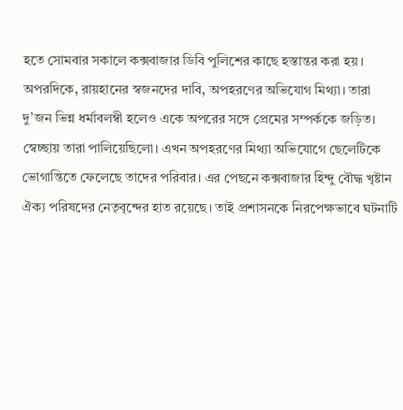হতে সোমবার সকালে কক্সবাজার ডিবি পুলিশের কাছে হস্তান্তর করা হয়।
অপরদিকে, রায়হানের স্বজনদের দাবি, অপহরণের অভিযোগ মিথ্যা। তারা দু’জন ভিন্ন ধর্মাবলম্বী হলেও একে অপরের সঙ্গে প্রেমের সম্পর্ককে জড়িত। স্বেচ্ছায় তারা পালিয়েছিলো। এখন অপহরণের মিথ্যা অভিযোগে ছেলেটিকে ভোগান্তিতে ফেলেছে তাদের পরিবার। এর পেছনে কক্সবাজার হিন্দু বৌদ্ধ খৃষ্টান ঐক্য পরিষদের নেতৃবৃন্দের হাত রয়েছে। তাই প্রশাসনকে নিরপেক্ষভাবে ঘটনাটি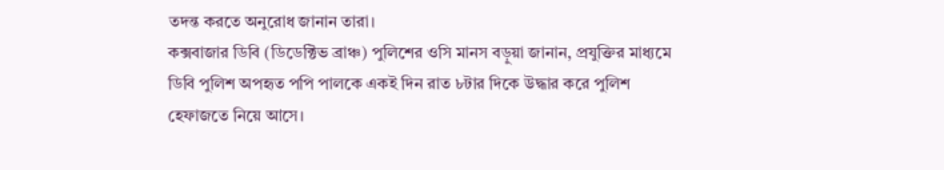তদন্ত করতে অনুরোধ জানান তারা।
কক্সবাজার ডিবি (ডিডেক্টিভ ব্রাঞ্চ) পুলিশের ওসি মানস বড়ুয়া জানান, প্রযুক্তির মাধ্যমে ডিবি পুলিশ অপহৃত পপি পালকে একই দিন রাত ৮টার দিকে উদ্ধার করে পুলিশ হেফাজতে নিয়ে আসে।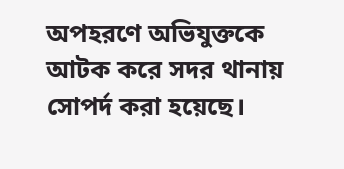অপহরণে অভিযুক্তকে আটক করে সদর থানায় সোপর্দ করা হয়েছে।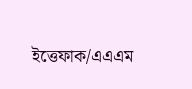ইত্তেফাক/এএএম